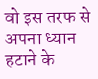वो इस तरफ से अपना ध्यान हटाने के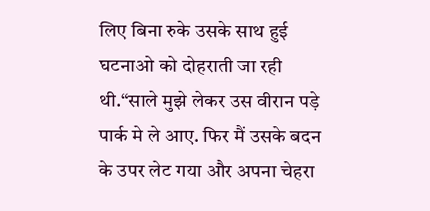लिए बिना रुके उसके साथ हुई घटनाओ को दोहराती जा रही थी.“साले मुझे लेकर उस वीरान पड़े पार्क मे ले आए. फिर मैं उसके बदन के उपर लेट गया और अपना चेहरा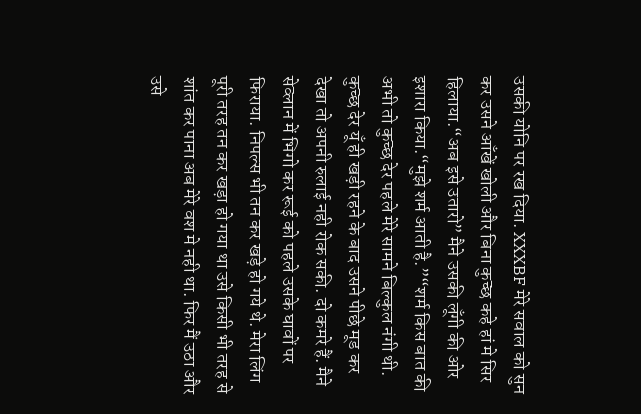उसकी योनि पर रख दिया. XXXBF मेरे सवाल को सुन कर उसने आँखें खोली और बिना कुच्छ कहे हां मे सिर हिलाया.“अब इसे उतारो” मैने उसकी लूँगी की ओर इशारा किया.“मुझे शर्म आती है.”“शर्म किस बात की अभी तो कुच्छ देर पहले मेरे सामने बिल्कुल नंगी थी. कुच्छ देर यूँ ही खड़ी रहने के बाद उसने पीछे मूड कर देखा तो अपनी रुलाई नही रोक सकी. दो कमरे हैं. मैने सेव्लान में भिगो कर रूई को पहले उसके घावों पर फिराया. निपल्स भी तन कर खड़े हो गये थे. मेरा लिंग पूरी तरह तन कर खड़ा हो गया था उसे किसी भी तरह से शांत कर पाना अब मेरे वश मे नही था. फिर मैं उठा और उसे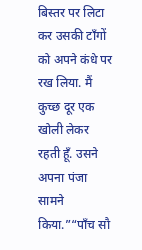बिस्तर पर लिटा कर उसकी टाँगों को अपने कंधे पर रख लिया. मैं कुच्छ दूर एक खोली लेकर रहती हूँ. उसने अपना पंजा सामने किया.”“पाँच सौ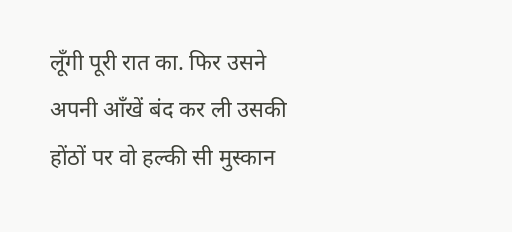लूँगी पूरी रात का. फिर उसने अपनी आँखें बंद कर ली उसकी होंठों पर वो हल्की सी मुस्कान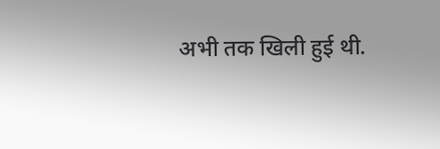अभी तक खिली हुई थी.